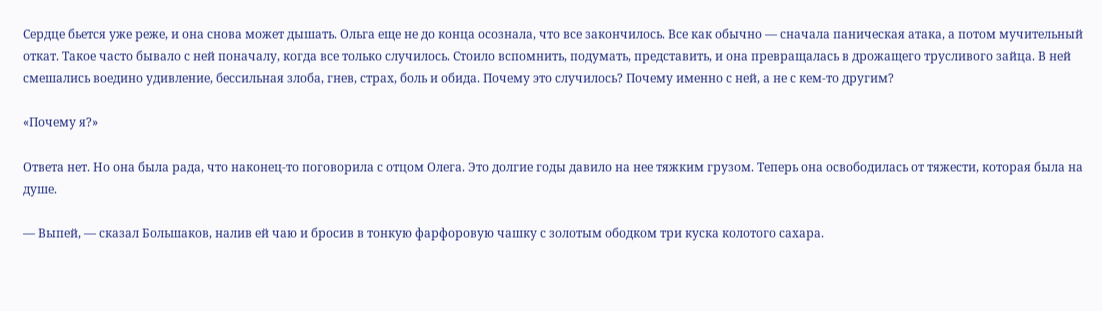Сердце бьется уже реже, и она снова может дышать. Ольга еще не до конца осознала, что все закончилось. Все как обычно — сначала паническая атака, а потом мучительный откат. Такое часто бывало с ней поначалу, когда все только случилось. Стоило вспомнить, подумать, представить, и она превращалась в дрожащего трусливого зайца. В ней смешались воедино удивление, бессильная злоба, гнев, страх, боль и обида. Почему это случилось? Почему именно с ней, а не с кем-то другим?

«Почему я?»

Ответа нет. Но она была рада, что наконец-то поговорила с отцом Олега. Это долгие годы давило на нее тяжким грузом. Теперь она освободилась от тяжести, которая была на душе.

— Выпей, — сказал Большаков, налив ей чаю и бросив в тонкую фарфоровую чашку с золотым ободком три куска колотого сахара.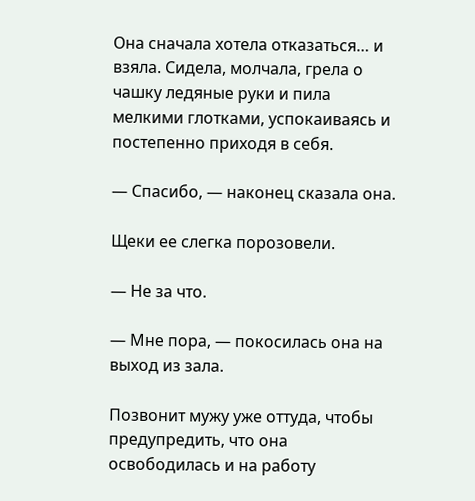Она сначала хотела отказаться… и взяла. Сидела, молчала, грела о чашку ледяные руки и пила мелкими глотками, успокаиваясь и постепенно приходя в себя.

— Спасибо, — наконец сказала она.

Щеки ее слегка порозовели.

— Не за что.

— Мне пора, — покосилась она на выход из зала.

Позвонит мужу уже оттуда, чтобы предупредить, что она освободилась и на работу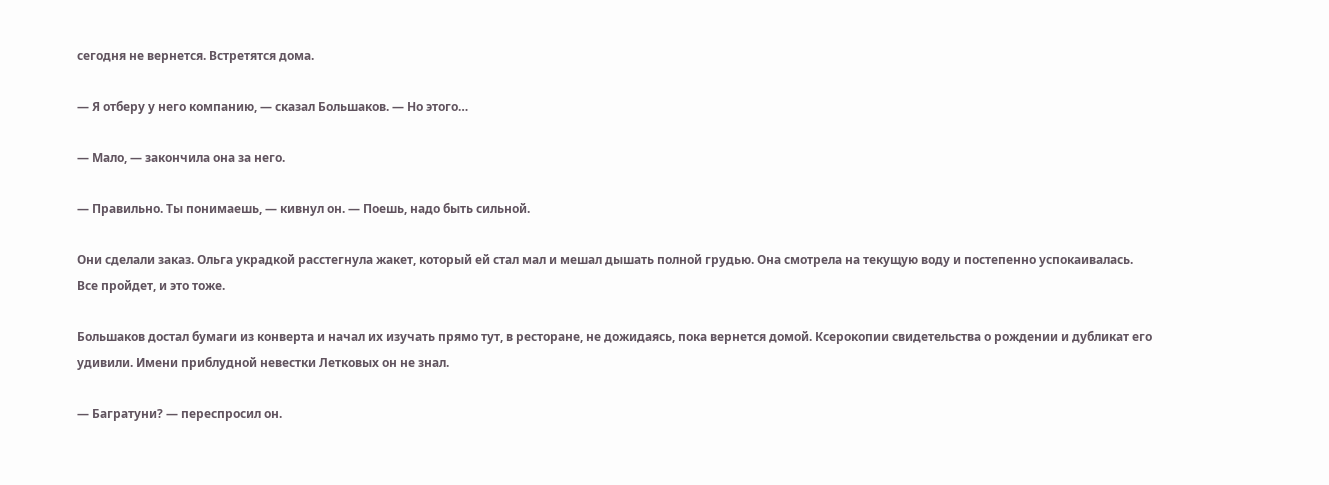сегодня не вернется. Встретятся дома.

— Я отберу у него компанию, — сказал Большаков. — Но этого…

— Мало, — закончила она за него.

— Правильно. Ты понимаешь, — кивнул он. — Поешь, надо быть сильной.

Они сделали заказ. Ольга украдкой расстегнула жакет, который ей стал мал и мешал дышать полной грудью. Она смотрела на текущую воду и постепенно успокаивалась. Все пройдет, и это тоже.

Большаков достал бумаги из конверта и начал их изучать прямо тут, в ресторане, не дожидаясь, пока вернется домой. Ксерокопии свидетельства о рождении и дубликат его удивили. Имени приблудной невестки Летковых он не знал.

— Багратуни? — переспросил он.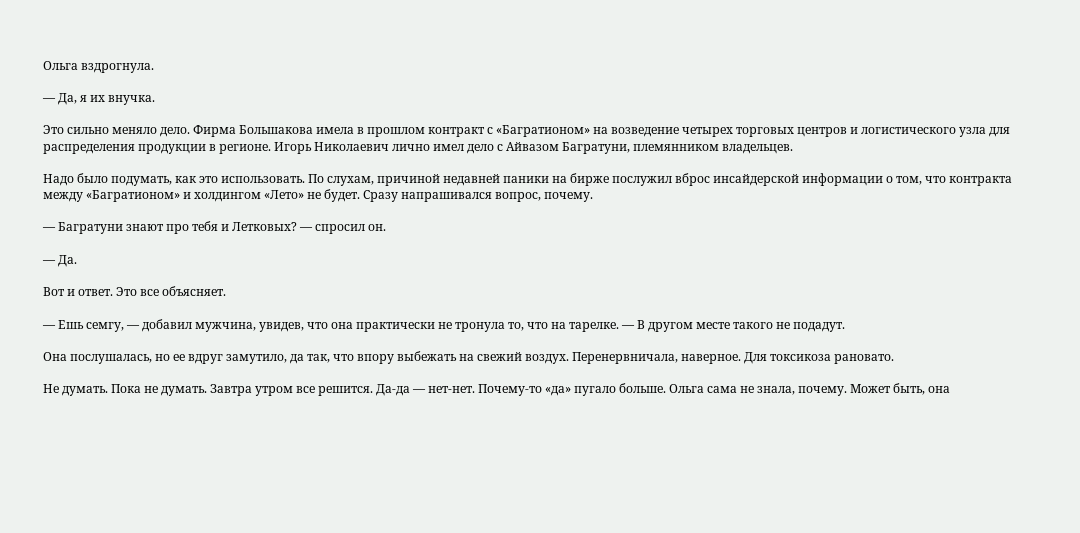Ольга вздрогнула.

— Да, я их внучка.

Это сильно меняло дело. Фирма Большакова имела в прошлом контракт с «Багратионом» на возведение четырех торговых центров и логистического узла для распределения продукции в регионе. Игорь Николаевич лично имел дело с Айвазом Багратуни, племянником владельцев.

Надо было подумать, как это использовать. По слухам, причиной недавней паники на бирже послужил вброс инсайдерской информации о том, что контракта между «Багратионом» и холдингом «Лето» не будет. Сразу напрашивался вопрос, почему.

— Багратуни знают про тебя и Летковых? — спросил он.

— Да.

Вот и ответ. Это все объясняет.

— Ешь семгу, — добавил мужчина, увидев, что она практически не тронула то, что на тарелке. — В другом месте такого не подадут.

Она послушалась, но ее вдруг замутило, да так, что впору выбежать на свежий воздух. Перенервничала, наверное. Для токсикоза рановато.

Не думать. Пока не думать. Завтра утром все решится. Да-да — нет-нет. Почему-то «да» пугало больше. Ольга сама не знала, почему. Может быть, она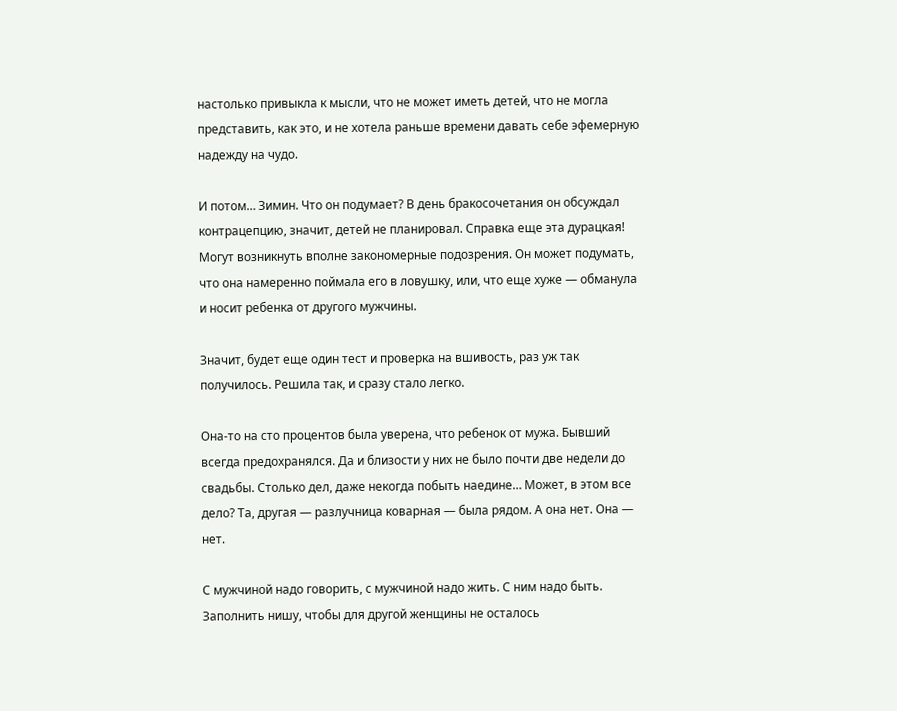настолько привыкла к мысли, что не может иметь детей, что не могла представить, как это, и не хотела раньше времени давать себе эфемерную надежду на чудо.

И потом… Зимин. Что он подумает? В день бракосочетания он обсуждал контрацепцию, значит, детей не планировал. Справка еще эта дурацкая! Могут возникнуть вполне закономерные подозрения. Он может подумать, что она намеренно поймала его в ловушку, или, что еще хуже — обманула и носит ребенка от другого мужчины.

Значит, будет еще один тест и проверка на вшивость, раз уж так получилось. Решила так, и сразу стало легко.

Она-то на сто процентов была уверена, что ребенок от мужа. Бывший всегда предохранялся. Да и близости у них не было почти две недели до свадьбы. Столько дел, даже некогда побыть наедине… Может, в этом все дело? Та, другая — разлучница коварная — была рядом. А она нет. Она — нет.

С мужчиной надо говорить, с мужчиной надо жить. С ним надо быть. Заполнить нишу, чтобы для другой женщины не осталось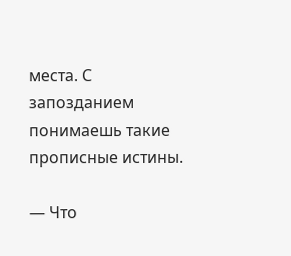места. С запозданием понимаешь такие прописные истины.

— Что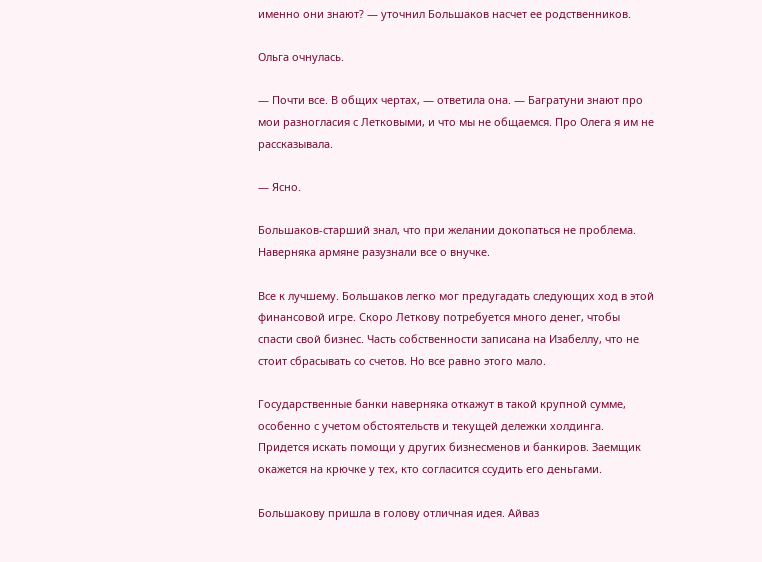именно они знают? — уточнил Большаков насчет ее родственников.

Ольга очнулась.

— Почти все. В общих чертах, — ответила она. — Багратуни знают про мои разногласия с Летковыми, и что мы не общаемся. Про Олега я им не рассказывала.

— Ясно.

Большаков-старший знал, что при желании докопаться не проблема. Наверняка армяне разузнали все о внучке.

Все к лучшему. Большаков легко мог предугадать следующих ход в этой финансовой игре. Скоро Леткову потребуется много денег, чтобы спасти свой бизнес. Часть собственности записана на Изабеллу, что не стоит сбрасывать со счетов. Но все равно этого мало.

Государственные банки наверняка откажут в такой крупной сумме, особенно с учетом обстоятельств и текущей дележки холдинга. Придется искать помощи у других бизнесменов и банкиров. Заемщик окажется на крючке у тех, кто согласится ссудить его деньгами.

Большакову пришла в голову отличная идея. Айваз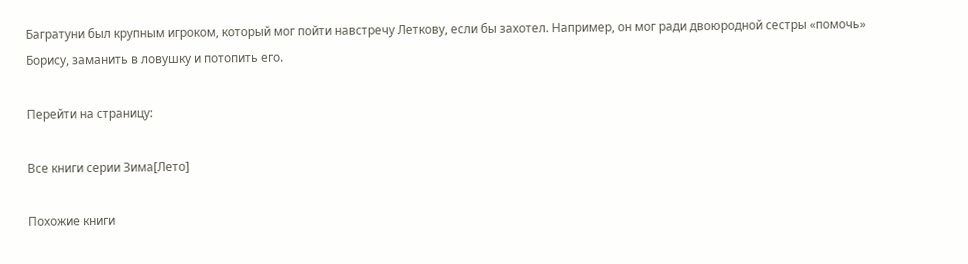Багратуни был крупным игроком, который мог пойти навстречу Леткову, если бы захотел. Например, он мог ради двоюродной сестры «помочь» Борису, заманить в ловушку и потопить его.

Перейти на страницу:

Все книги серии Зима[Лето]

Похожие книги